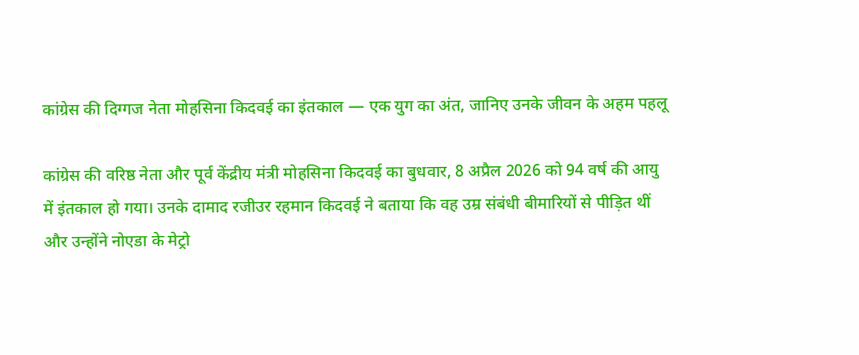कांग्रेस की दिग्गज नेता मोहसिना किदवई का इंतकाल — एक युग का अंत, जानिए उनके जीवन के अहम पहलू

कांग्रेस की वरिष्ठ नेता और पूर्व केंद्रीय मंत्री मोहसिना किदवई का बुधवार, 8 अप्रैल 2026 को 94 वर्ष की आयु में इंतकाल हो गया। उनके दामाद रजीउर रहमान किदवई ने बताया कि वह उम्र संबंधी बीमारियों से पीड़ित थीं और उन्होंने नोएडा के मेट्रो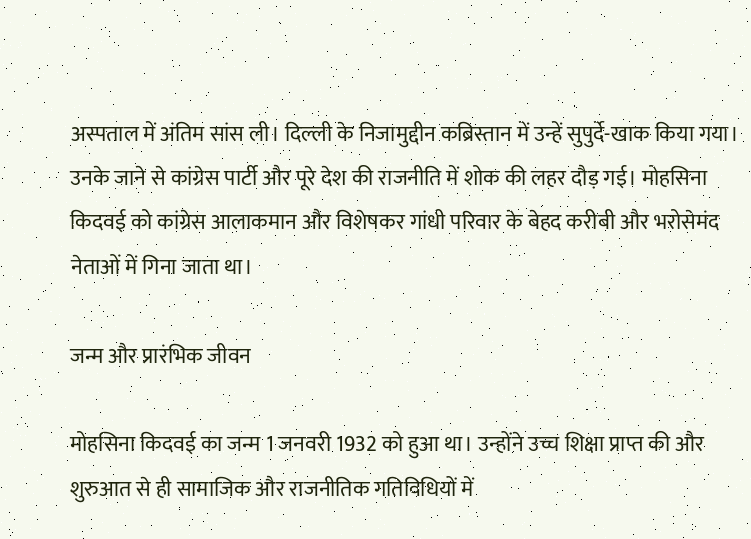अस्पताल में अंतिम सांस ली। दिल्ली के निजामुद्दीन कब्रिस्तान में उन्हें सुपुर्दे-खाक किया गया। उनके जाने से कांग्रेस पार्टी और पूरे देश की राजनीति में शोक की लहर दौड़ गई। मोहसिना किदवई को कांग्रेस आलाकमान और विशेषकर गांधी परिवार के बेहद करीबी और भरोसेमंद नेताओं में गिना जाता था।

जन्म और प्रारंभिक जीवन

मोहसिना किदवई का जन्म 1 जनवरी 1932 को हुआ था। उन्होंने उच्च शिक्षा प्राप्त की और शुरुआत से ही सामाजिक और राजनीतिक गतिविधियों में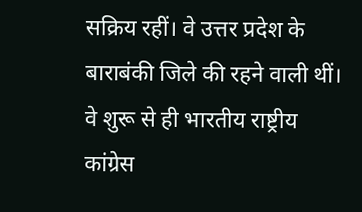सक्रिय रहीं। वे उत्तर प्रदेश के बाराबंकी जिले की रहने वाली थीं। वे शुरू से ही भारतीय राष्ट्रीय कांग्रेस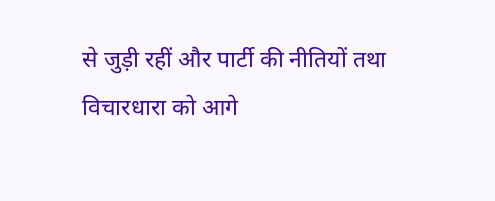से जुड़ी रहीं और पार्टी की नीतियों तथा विचारधारा को आगे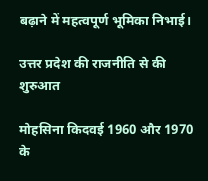बढ़ाने में महत्वपूर्ण भूमिका निभाई।

उत्तर प्रदेश की राजनीति से की शुरुआत

मोहसिना किदवई 1960 और 1970 के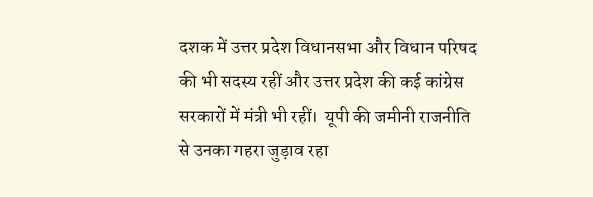दशक में उत्तर प्रदेश विधानसभा और विधान परिषद की भी सदस्य रहीं और उत्तर प्रदेश की कई कांग्रेस सरकारों में मंत्री भी रहीं।  यूपी की जमीनी राजनीति से उनका गहरा जुड़ाव रहा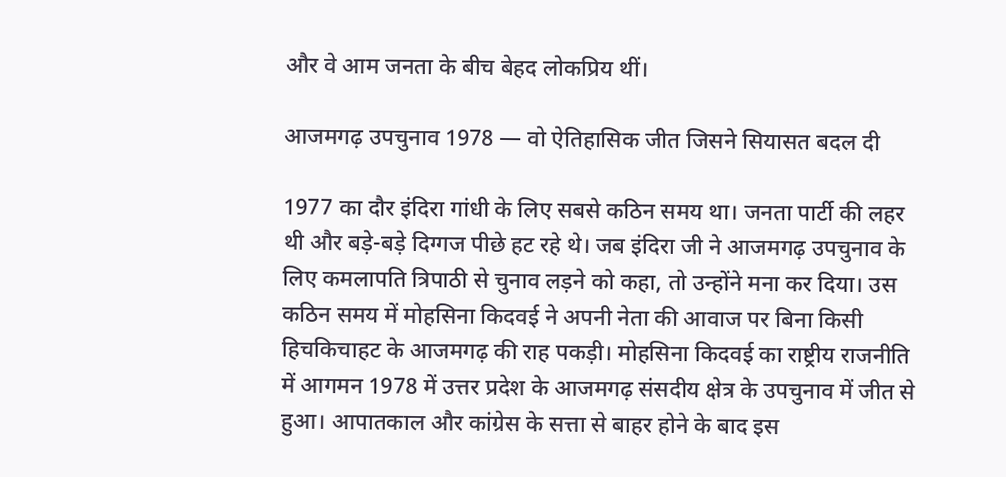और वे आम जनता के बीच बेहद लोकप्रिय थीं।

आजमगढ़ उपचुनाव 1978 — वो ऐतिहासिक जीत जिसने सियासत बदल दी

1977 का दौर इंदिरा गांधी के लिए सबसे कठिन समय था। जनता पार्टी की लहर थी और बड़े-बड़े दिग्गज पीछे हट रहे थे। जब इंदिरा जी ने आजमगढ़ उपचुनाव के लिए कमलापति त्रिपाठी से चुनाव लड़ने को कहा, तो उन्होंने मना कर दिया। उस कठिन समय में मोहसिना किदवई ने अपनी नेता की आवाज पर बिना किसी हिचकिचाहट के आजमगढ़ की राह पकड़ी। मोहसिना किदवई का राष्ट्रीय राजनीति में आगमन 1978 में उत्तर प्रदेश के आजमगढ़ संसदीय क्षेत्र के उपचुनाव में जीत से हुआ। आपातकाल और कांग्रेस के सत्ता से बाहर होने के बाद इस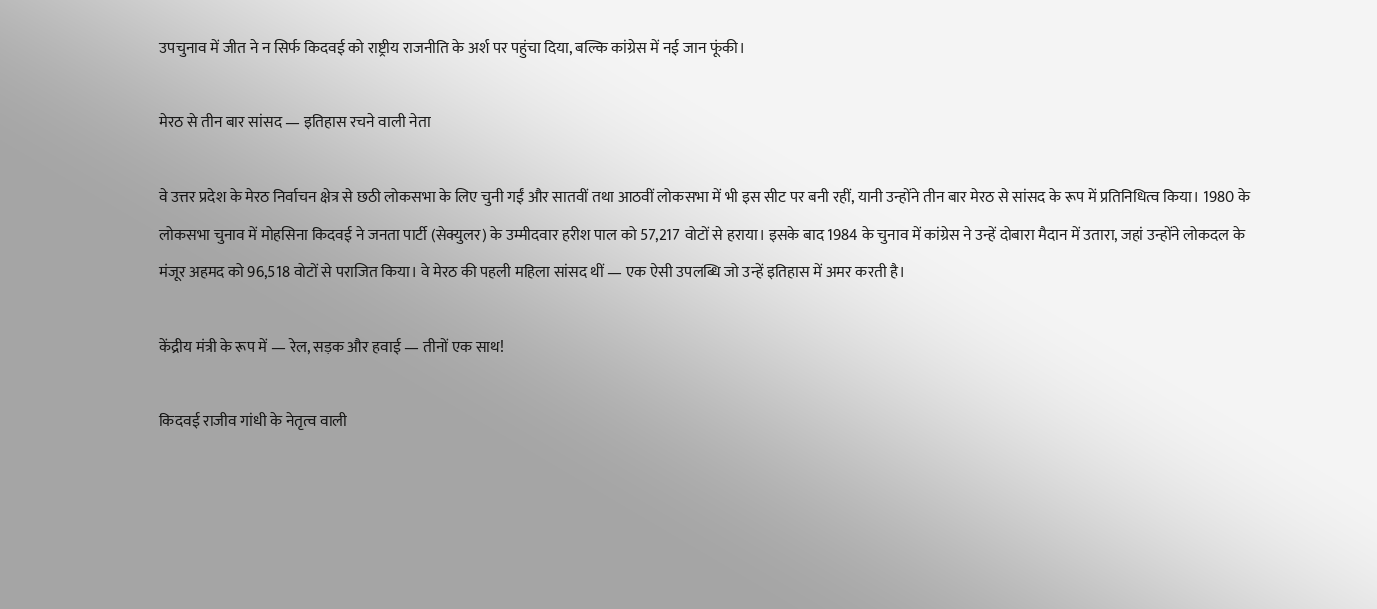उपचुनाव में जीत ने न सिर्फ किदवई को राष्ट्रीय राजनीति के अर्श पर पहुंचा दिया, बल्कि कांग्रेस में नई जान फूंकी।

मेरठ से तीन बार सांसद — इतिहास रचने वाली नेता

वे उत्तर प्रदेश के मेरठ निर्वाचन क्षेत्र से छठी लोकसभा के लिए चुनी गईं और सातवीं तथा आठवीं लोकसभा में भी इस सीट पर बनी रहीं, यानी उन्होंने तीन बार मेरठ से सांसद के रूप में प्रतिनिधित्व किया। 1980 के लोकसभा चुनाव में मोहसिना किदवई ने जनता पार्टी (सेक्युलर) के उम्मीदवार हरीश पाल को 57,217 वोटों से हराया। इसके बाद 1984 के चुनाव में कांग्रेस ने उन्हें दोबारा मैदान में उतारा, जहां उन्होंने लोकदल के मंजूर अहमद को 96,518 वोटों से पराजित किया। वे मेरठ की पहली महिला सांसद थीं — एक ऐसी उपलब्धि जो उन्हें इतिहास में अमर करती है।

केंद्रीय मंत्री के रूप में — रेल, सड़क और हवाई — तीनों एक साथ!

किदवई राजीव गांधी के नेतृत्व वाली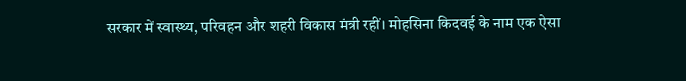सरकार में स्वास्थ्य, परिवहन और शहरी विकास मंत्री रहीं। मोहसिना किदवई के नाम एक ऐसा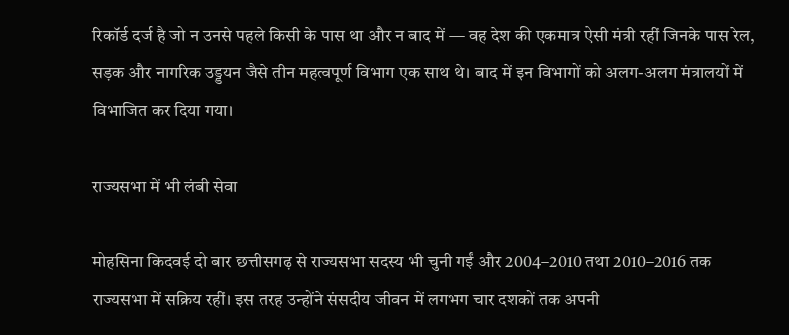रिकॉर्ड दर्ज है जो न उनसे पहले किसी के पास था और न बाद में — वह देश की एकमात्र ऐसी मंत्री रहीं जिनके पास रेल, सड़क और नागरिक उड्डयन जैसे तीन महत्वपूर्ण विभाग एक साथ थे। बाद में इन विभागों को अलग-अलग मंत्रालयों में विभाजित कर दिया गया।

राज्यसभा में भी लंबी सेवा

मोहसिना किदवई दो बार छत्तीसगढ़ से राज्यसभा सदस्य भी चुनी गईं और 2004–2010 तथा 2010–2016 तक राज्यसभा में सक्रिय रहीं। इस तरह उन्होंने संसदीय जीवन में लगभग चार दशकों तक अपनी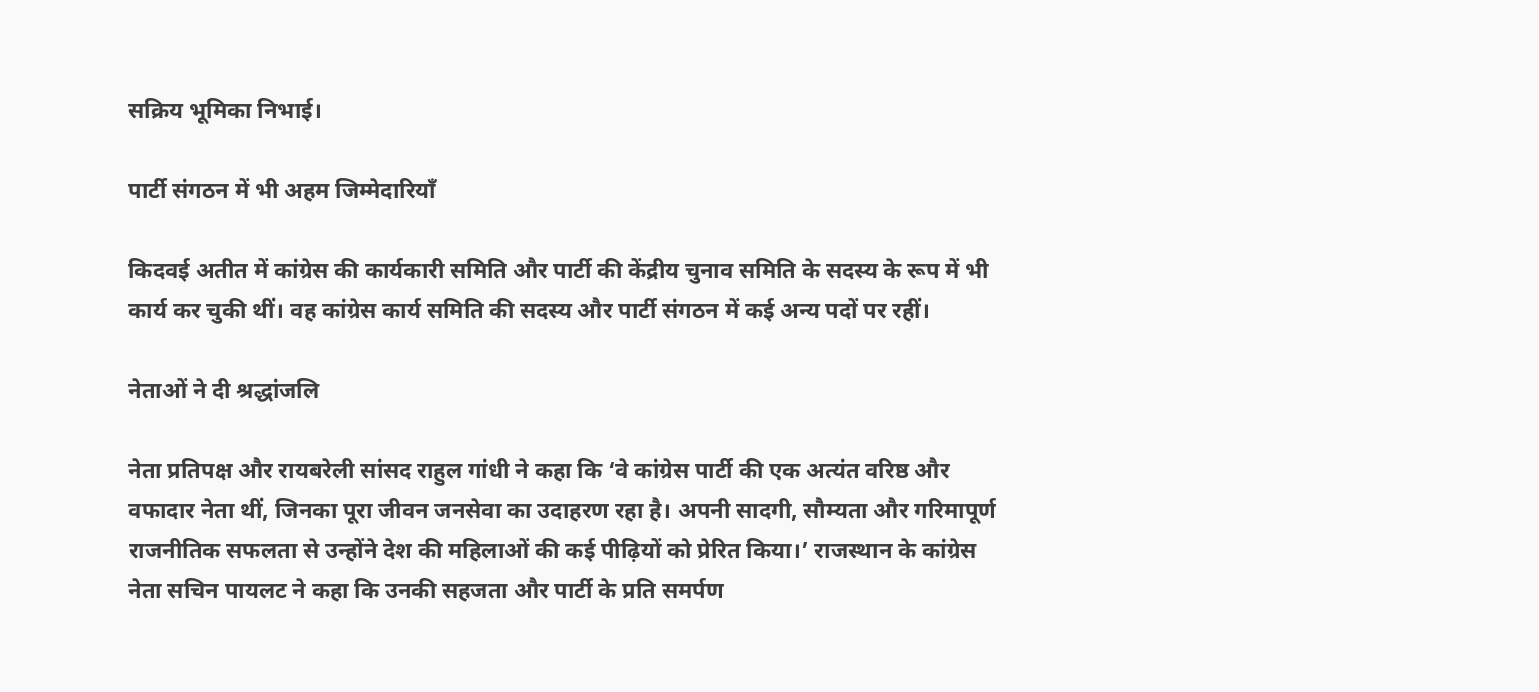सक्रिय भूमिका निभाई।

पार्टी संगठन में भी अहम जिम्मेदारियाँ

किदवई अतीत में कांग्रेस की कार्यकारी समिति और पार्टी की केंद्रीय चुनाव समिति के सदस्य के रूप में भी कार्य कर चुकी थीं। वह कांग्रेस कार्य समिति की सदस्य और पार्टी संगठन में कई अन्य पदों पर रहीं।

नेताओं ने दी श्रद्धांजलि

नेता प्रतिपक्ष और रायबरेली सांसद राहुल गांधी ने कहा कि ‘वे कांग्रेस पार्टी की एक अत्यंत वरिष्ठ और वफादार नेता थीं, जिनका पूरा जीवन जनसेवा का उदाहरण रहा है। अपनी सादगी, सौम्यता और गरिमापूर्ण राजनीतिक सफलता से उन्होंने देश की महिलाओं की कई पीढ़ियों को प्रेरित किया।’ राजस्थान के कांग्रेस नेता सचिन पायलट ने कहा कि उनकी सहजता और पार्टी के प्रति समर्पण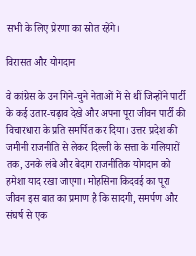सभी के लिए प्रेरणा का स्रोत रहेंगे।

विरासत और योगदान

वे कांग्रेस के उन गिने-चुने नेताओं में से थीं जिन्होंने पार्टी के कई उतार-चढ़ाव देखे और अपना पूरा जीवन पार्टी की विचारधारा के प्रति समर्पित कर दिया। उत्तर प्रदेश की जमीनी राजनीति से लेकर दिल्ली के सत्ता के गलियारों तक, उनके लंबे और बेदाग राजनीतिक योगदान को हमेशा याद रखा जाएगा। मोहसिना किदवई का पूरा जीवन इस बात का प्रमाण है कि सादगी, समर्पण और संघर्ष से एक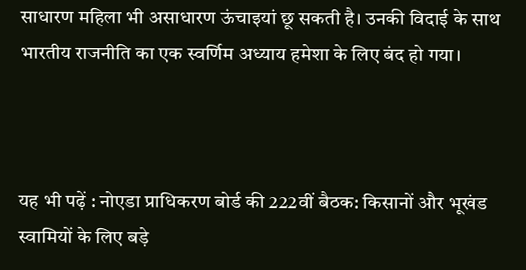साधारण महिला भी असाधारण ऊंचाइयां छू सकती है। उनकी विदाई के साथ भारतीय राजनीति का एक स्वर्णिम अध्याय हमेशा के लिए बंद हो गया।



यह भी पढ़ें : नोएडा प्राधिकरण बोर्ड की 222वीं बैठक: किसानों और भूखंड स्वामियों के लिए बड़े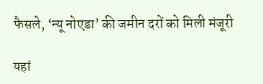फैसले, ‘न्यू नोएडा’ की जमीन दरों को मिली मंजूरी

यहां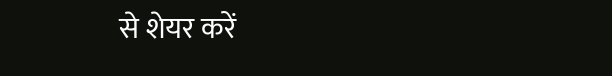से शेयर करें